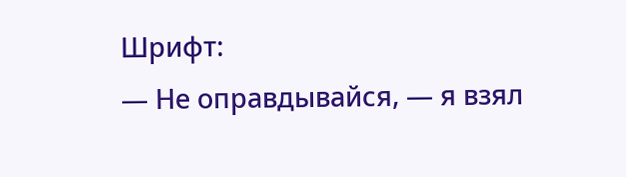Шрифт:
— Не оправдывайся, — я взял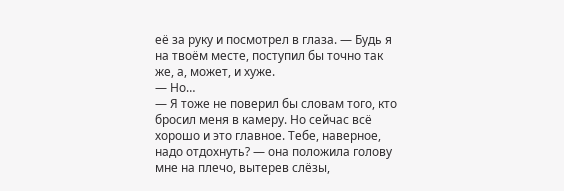её за руку и посмотрел в глаза. — Будь я на твоём месте, поступил бы точно так же, а, может, и хуже.
— Но…
— Я тоже не поверил бы словам того, кто бросил меня в камеру. Но сейчас всё хорошо и это главное. Тебе, наверное, надо отдохнуть? — она положила голову мне на плечо, вытерев слёзы,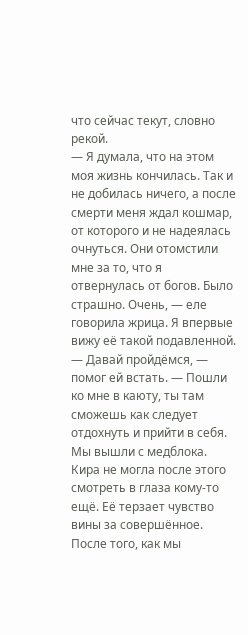что сейчас текут, словно рекой.
— Я думала, что на этом моя жизнь кончилась. Так и не добилась ничего, а после смерти меня ждал кошмар, от которого и не надеялась очнуться. Они отомстили мне за то, что я отвернулась от богов. Было страшно. Очень, — еле говорила жрица. Я впервые вижу её такой подавленной.
— Давай пройдёмся, — помог ей встать. — Пошли ко мне в каюту, ты там сможешь как следует отдохнуть и прийти в себя.
Мы вышли с медблока. Кира не могла после этого смотреть в глаза кому-то ещё. Её терзает чувство вины за совершённое. После того, как мы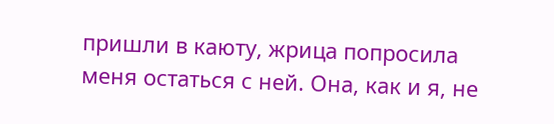пришли в каюту, жрица попросила меня остаться с ней. Она, как и я, не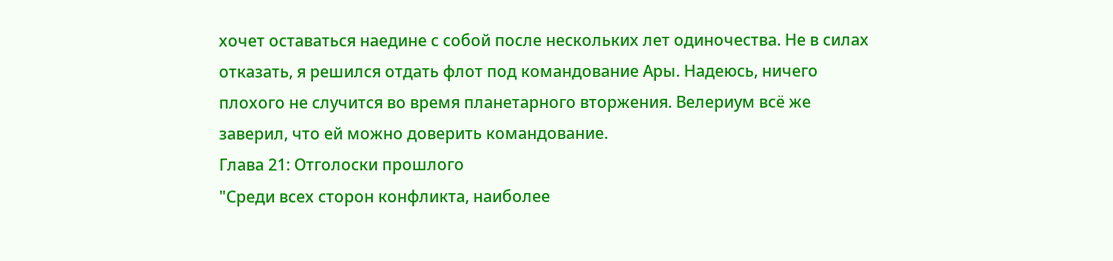хочет оставаться наедине с собой после нескольких лет одиночества. Не в силах отказать, я решился отдать флот под командование Ары. Надеюсь, ничего плохого не случится во время планетарного вторжения. Велериум всё же заверил, что ей можно доверить командование.
Глава 21: Отголоски прошлого
"Среди всех сторон конфликта, наиболее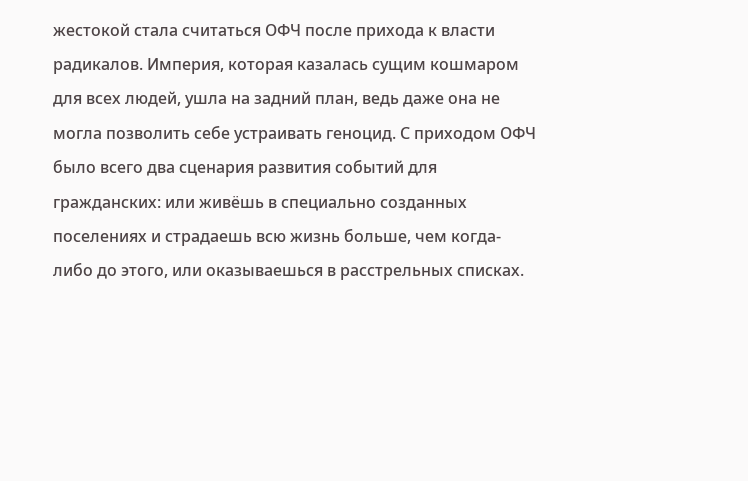жестокой стала считаться ОФЧ после прихода к власти радикалов. Империя, которая казалась сущим кошмаром для всех людей, ушла на задний план, ведь даже она не могла позволить себе устраивать геноцид. С приходом ОФЧ было всего два сценария развития событий для гражданских: или живёшь в специально созданных поселениях и страдаешь всю жизнь больше, чем когда-либо до этого, или оказываешься в расстрельных списках.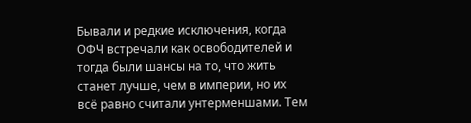Бывали и редкие исключения, когда ОФЧ встречали как освободителей и тогда были шансы на то, что жить станет лучше, чем в империи, но их всё равно считали унтерменшами. Тем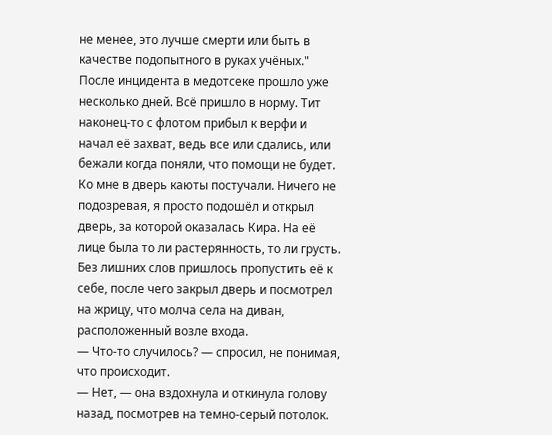не менее, это лучше смерти или быть в качестве подопытного в руках учёных."
После инцидента в медотсеке прошло уже несколько дней. Всё пришло в норму. Тит наконец-то с флотом прибыл к верфи и начал её захват, ведь все или сдались, или бежали когда поняли, что помощи не будет.
Ко мне в дверь каюты постучали. Ничего не подозревая, я просто подошёл и открыл дверь, за которой оказалась Кира. На её лице была то ли растерянность, то ли грусть. Без лишних слов пришлось пропустить её к себе, после чего закрыл дверь и посмотрел на жрицу, что молча села на диван, расположенный возле входа.
— Что-то случилось? — спросил, не понимая, что происходит.
— Нет, — она вздохнула и откинула голову назад, посмотрев на темно-серый потолок.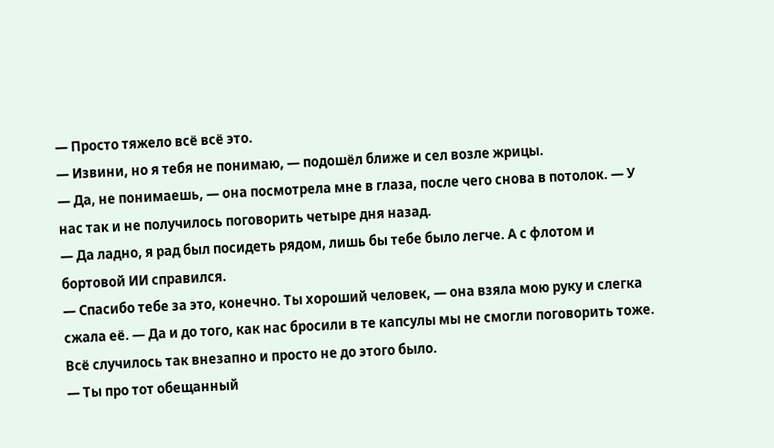— Просто тяжело всё всё это.
— Извини, но я тебя не понимаю, — подошёл ближе и сел возле жрицы.
— Да, не понимаешь, — она посмотрела мне в глаза, после чего снова в потолок. — У нас так и не получилось поговорить четыре дня назад.
— Да ладно, я рад был посидеть рядом, лишь бы тебе было легче. А с флотом и бортовой ИИ справился.
— Спасибо тебе за это, конечно. Ты хороший человек, — она взяла мою руку и слегка сжала её. — Да и до того, как нас бросили в те капсулы мы не смогли поговорить тоже. Всё случилось так внезапно и просто не до этого было.
— Ты про тот обещанный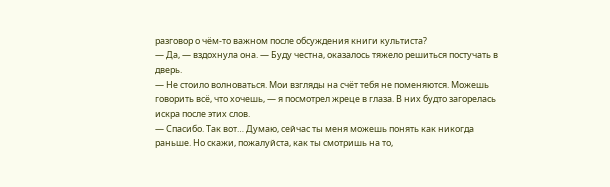разговор о чём-то важном после обсуждения книги культиста?
— Да, — вздохнула она. — Буду честна, оказалось тяжело решиться постучать в дверь.
— Не стоило волноваться. Мои взгляды на счёт тебя не поменяются. Можешь говорить всё, что хочешь, — я посмотрел жреце в глаза. В них будто загорелась искра после этих слов.
— Спасибо. Так вот… Думаю, сейчас ты меня можешь понять как никогда раньше. Но скажи, пожалуйста, как ты смотришь на то,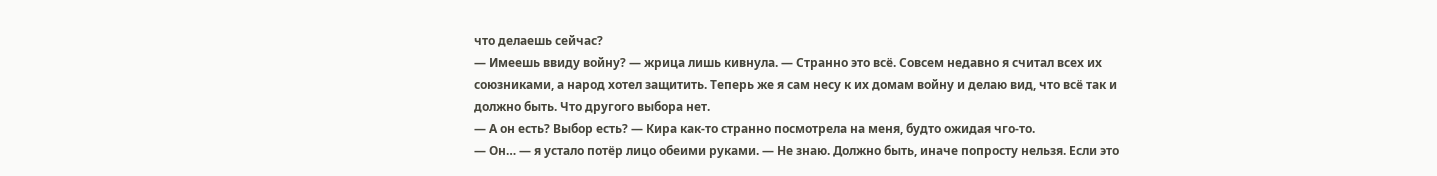что делаешь сейчас?
— Имеешь ввиду войну? — жрица лишь кивнула. — Странно это всё. Совсем недавно я считал всех их союзниками, а народ хотел защитить. Теперь же я сам несу к их домам войну и делаю вид, что всё так и должно быть. Что другого выбора нет.
— А он есть? Выбор есть? — Кира как-то странно посмотрела на меня, будто ожидая чго-то.
— Он… — я устало потёр лицо обеими руками. — Не знаю. Должно быть, иначе попросту нельзя. Если это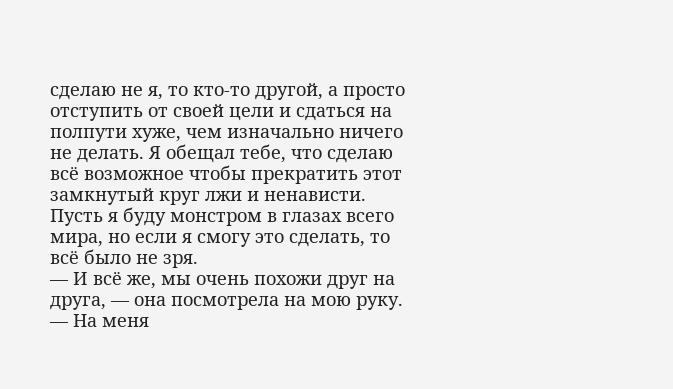сделаю не я, то кто-то другой, а просто отступить от своей цели и сдаться на полпути хуже, чем изначально ничего не делать. Я обещал тебе, что сделаю всё возможное чтобы прекратить этот замкнутый круг лжи и ненависти. Пусть я буду монстром в глазах всего мира, но если я смогу это сделать, то всё было не зря.
— И всё же, мы очень похожи друг на друга, — она посмотрела на мою руку. — На меня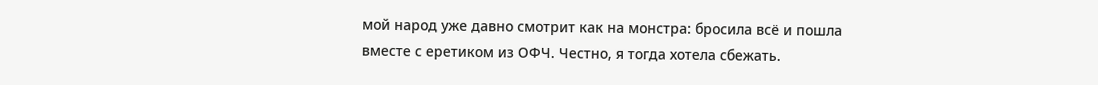мой народ уже давно смотрит как на монстра: бросила всё и пошла вместе с еретиком из ОФЧ. Честно, я тогда хотела сбежать.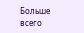Больше всего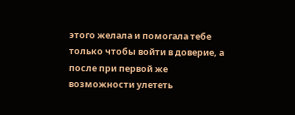этого желала и помогала тебе только чтобы войти в доверие, а после при первой же возможности улететь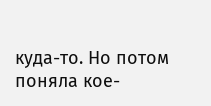куда-то. Но потом поняла кое-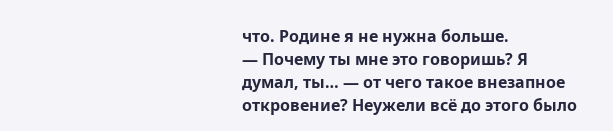что. Родине я не нужна больше.
— Почему ты мне это говоришь? Я думал, ты… — от чего такое внезапное откровение? Неужели всё до этого было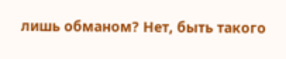лишь обманом? Нет, быть такого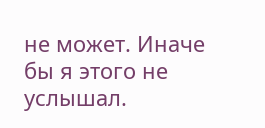не может. Иначе бы я этого не услышал.